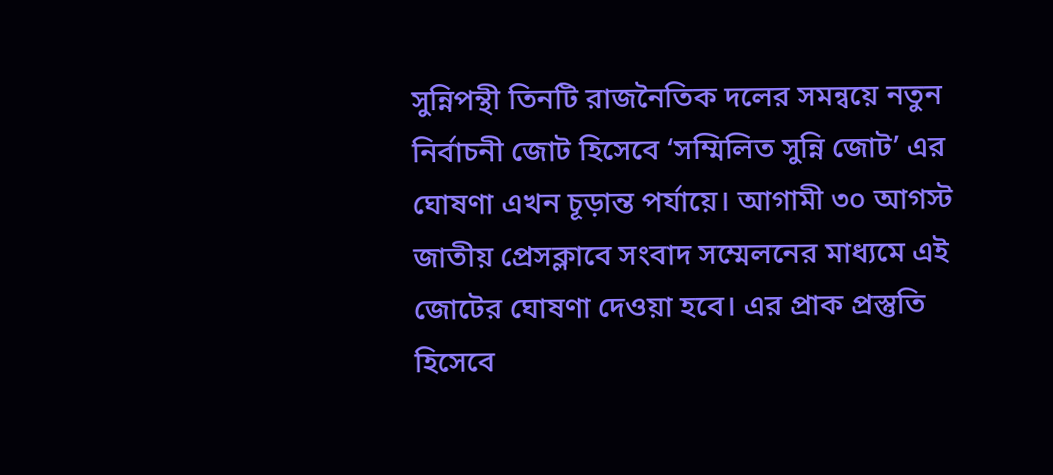সুন্নিপন্থী তিনটি রাজনৈতিক দলের সমন্বয়ে নতুন নির্বাচনী জোট হিসেবে ‘সম্মিলিত সুন্নি জোট’ এর ঘোষণা এখন চূড়ান্ত পর্যায়ে। আগামী ৩০ আগস্ট জাতীয় প্রেসক্লাবে সংবাদ সম্মেলনের মাধ্যমে এই জোটের ঘোষণা দেওয়া হবে। এর প্রাক প্রস্তুতি হিসেবে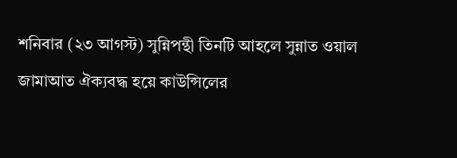শনিবার (২৩ আগস্ট) সুন্নিপন্থী তিনটি আহলে সুন্নাত ওয়াল জামাআত ঐক্যবদ্ধ হয়ে কাউন্সিলের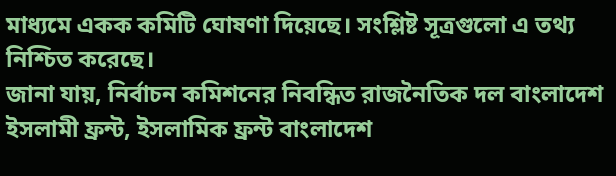মাধ্যমে একক কমিটি ঘোষণা দিয়েছে। সংশ্লিষ্ট সূত্রগুলো এ তথ্য নিশ্চিত করেছে।
জানা যায়, নির্বাচন কমিশনের নিবন্ধিত রাজনৈতিক দল বাংলাদেশ ইসলামী ফ্রন্ট, ইসলামিক ফ্রন্ট বাংলাদেশ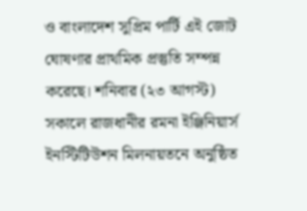ও বাংলাদেশ সুপ্রিম পার্টি এই জোট ঘোষণার প্রাথমিক প্রস্তুতি সম্পন্ন করেছে। শনিবার (২৩ আগস্ট) সকালে রাজধানীর রমনা ইঞ্জিনিয়ার্স ইনস্টিটিউশন মিলনায়তনে অনুষ্ঠিত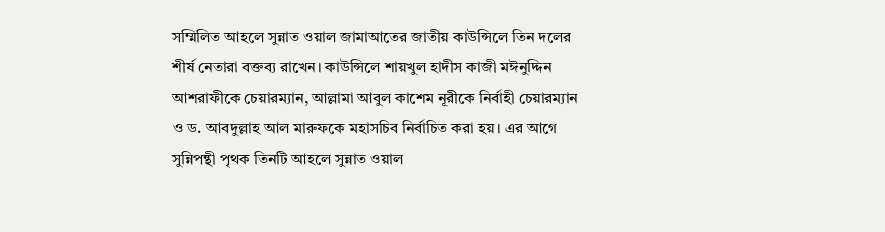সম্মিলিত আহলে সুন্নাত ওয়াল জামাআতের জাতীয় কাউন্সিলে তিন দলের শীর্ষ নেতারা বক্তব্য রাখেন। কাউন্সিলে শায়খুল হাদীস কাজী মঈনুদ্দিন আশরাফীকে চেয়ারম্যান, আল্লামা আবুল কাশেম নূরীকে নির্বাহী চেয়ারম্যান ও ড. আবদুল্লাহ আল মারুফকে মহাসচিব নির্বাচিত করা হয়। এর আগে সুন্নিপন্থী পৃথক তিনটি আহলে সুন্নাত ওয়াল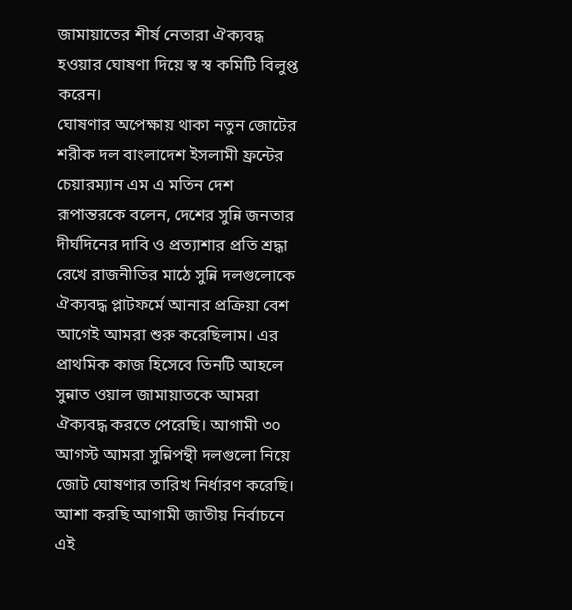জামায়াতের শীর্ষ নেতারা ঐক্যবদ্ধ হওয়ার ঘোষণা দিয়ে স্ব স্ব কমিটি বিলুপ্ত করেন।
ঘোষণার অপেক্ষায় থাকা নতুন জোটের শরীক দল বাংলাদেশ ইসলামী ফ্রন্টের চেয়ারম্যান এম এ মতিন দেশ রূপান্তরকে বলেন, দেশের সুন্নি জনতার দীর্ঘদিনের দাবি ও প্রত্যাশার প্রতি শ্রদ্ধা রেখে রাজনীতির মাঠে সুন্নি দলগুলোকে ঐক্যবদ্ধ প্লাটফর্মে আনার প্রক্রিয়া বেশ আগেই আমরা শুরু করেছিলাম। এর প্রাথমিক কাজ হিসেবে তিনটি আহলে সুন্নাত ওয়াল জামায়াতকে আমরা ঐক্যবদ্ধ করতে পেরেছি। আগামী ৩০ আগস্ট আমরা সুন্নিপন্থী দলগুলো নিয়ে জোট ঘোষণার তারিখ নির্ধারণ করেছি। আশা করছি আগামী জাতীয় নির্বাচনে এই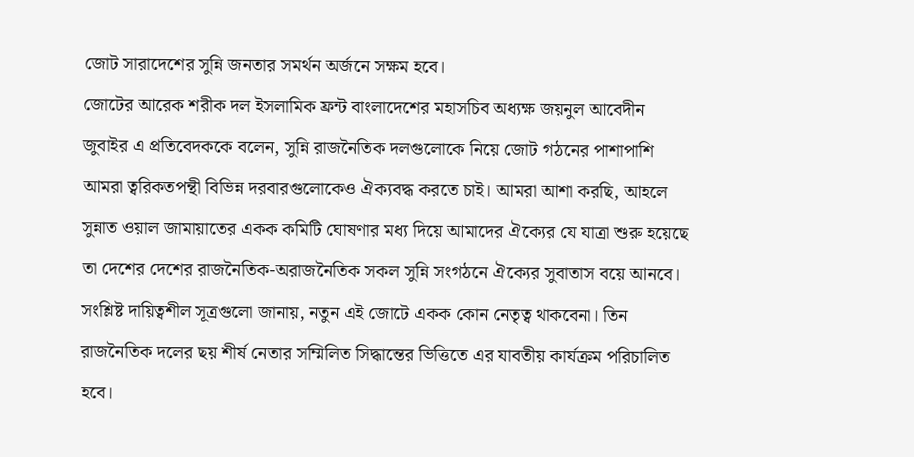জোট সারাদেশের সুন্নি জনতার সমর্থন অর্জনে সক্ষম হবে।
জোটের আরেক শরীক দল ইসলামিক ফ্রন্ট বাংলাদেশের মহাসচিব অধ্যক্ষ জয়নুল আবেদীন জুবাইর এ প্রতিবেদককে বলেন, সুন্নি রাজনৈতিক দলগুলোকে নিয়ে জোট গঠনের পাশাপাশি আমরা ত্বরিকতপন্থী বিভিন্ন দরবারগুলোকেও ঐক্যবদ্ধ করতে চাই। আমরা আশা করছি, আহলে সুন্নাত ওয়াল জামায়াতের একক কমিটি ঘোষণার মধ্য দিয়ে আমাদের ঐক্যের যে যাত্রা শুরু হয়েছে তা দেশের দেশের রাজনৈতিক-অরাজনৈতিক সকল সুন্নি সংগঠনে ঐক্যের সুবাতাস বয়ে আনবে।
সংশ্লিষ্ট দায়িত্বশীল সূত্রগুলো জানায়, নতুন এই জোটে একক কোন নেতৃত্ব থাকবেনা। তিন রাজনৈতিক দলের ছয় শীর্ষ নেতার সম্মিলিত সিদ্ধান্তের ভিত্তিতে এর যাবতীয় কার্যক্রম পরিচালিত হবে।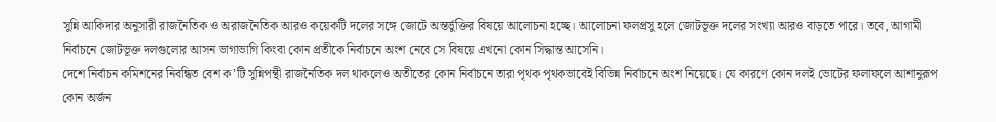সুন্নি আকিদার অনুসারী রাজনৈতিক ও অরাজনৈতিক আরও কয়েকটি দলের সঙ্গে জোটে অন্তর্ভুক্তির বিষয়ে আলোচনা হচ্ছে। আলোচনা ফলপ্রসু হলে জোটভূক্ত দলের সংখ্যা আরও বাড়তে পারে। তবে, আগামী নির্বাচনে জোটভূক্ত দলগুলোর আসন ভাগাভাগি কিংবা কোন প্রতীকে নির্বাচনে অংশ নেবে সে বিষয়ে এখনো কোন সিদ্ধান্ত আসেনি।
দেশে নির্বাচন কমিশনের নিবন্ধিত বেশ ক’টি সুন্নিপন্থী রাজনৈতিক দল থাকলেও অতীতের কোন নির্বাচনে তারা পৃথক পৃথকভাবেই বিভিন্ন নির্বাচনে অংশ নিয়েছে। যে কারণে কোন দলই ভোটের ফলাফলে আশানুরূপ কোন অর্জন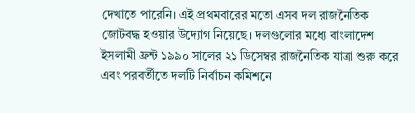দেখাতে পারেনি। এই প্রথমবারের মতো এসব দল রাজনৈতিক জোটবদ্ধ হওয়ার উদ্যোগ নিয়েছে। দলগুলোর মধ্যে বাংলাদেশ ইসলামী ফ্রন্ট ১৯৯০ সালের ২১ ডিসেম্বর রাজনৈতিক যাত্রা শুরু করে এবং পরবর্তীতে দলটি নির্বাচন কমিশনে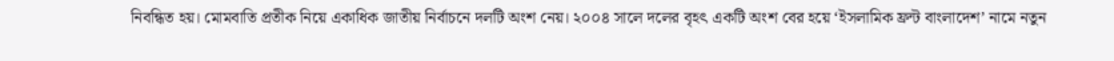নিবন্ধিত হয়। মোমবাতি প্রতীক নিয়ে একাধিক জাতীয় নির্বাচনে দলটি অংশ নেয়। ২০০৪ সালে দলের বৃহৎ একটি অংশ বের হয়ে ‘ইসলামিক ফ্রন্ট বাংলাদেশ’ নামে নতুন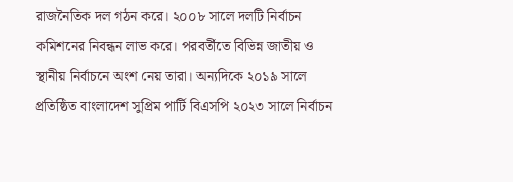রাজনৈতিক দল গঠন করে। ২০০৮ সালে দলটি নির্বাচন কমিশনের নিবন্ধন লাভ করে। পরবর্তীতে বিভিন্ন জাতীয় ও স্থানীয় নির্বাচনে অংশ নেয় তারা। অন্যদিকে ২০১৯ সালে প্রতিষ্ঠিত বাংলাদেশ সুপ্রিম পার্টি বিএসপি ২০২৩ সালে নির্বাচন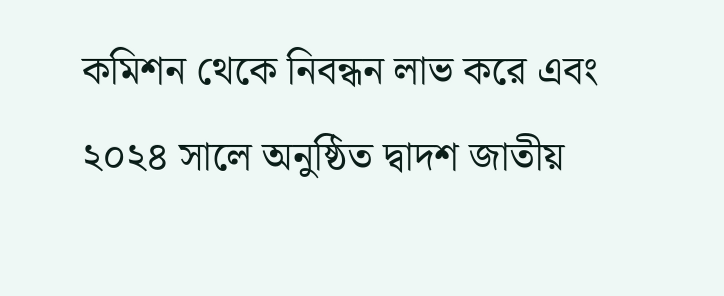কমিশন থেকে নিবন্ধন লাভ করে এবং ২০২৪ সালে অনুষ্ঠিত দ্বাদশ জাতীয়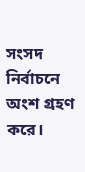সংসদ নির্বাচনে অংশ গ্রহণ করে।